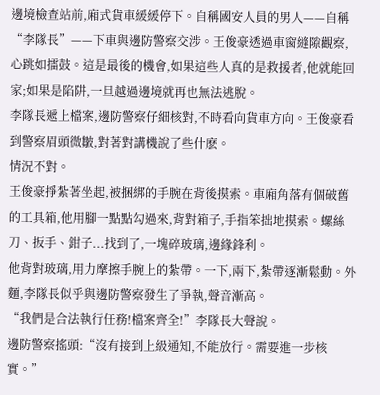邊境檢查站前,廂式貨車緩緩停下。自稱國安人員的男人——自稱“李隊長”——下車與邊防警察交涉。王俊豪透過車窗縫隙觀察,心跳如擂鼓。這是最後的機會,如果這些人真的是救援者,他就能回家;如果是陷阱,一旦越過邊境就再也無法逃脫。
李隊長遞上檔案,邊防警察仔細核對,不時看向貨車方向。王俊豪看到警察眉頭微皺,對著對講機說了些什麽。
情況不對。
王俊豪掙紮著坐起,被捆綁的手腕在背後摸索。車廂角落有個破舊的工具箱,他用腳一點點勾過來,背對箱子,手指笨拙地摸索。螺絲刀、扳手、鉗子...找到了,一塊碎玻璃,邊緣鋒利。
他背對玻璃,用力摩擦手腕上的紮帶。一下,兩下,紮帶逐漸鬆動。外麵,李隊長似乎與邊防警察發生了爭執,聲音漸高。
“我們是合法執行任務!檔案齊全!”李隊長大聲說。
邊防警察搖頭:“沒有接到上級通知,不能放行。需要進一步核實。”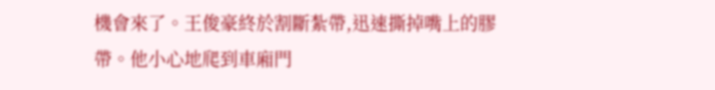機會來了。王俊豪終於割斷紮帶,迅速撕掉嘴上的膠帶。他小心地爬到車廂門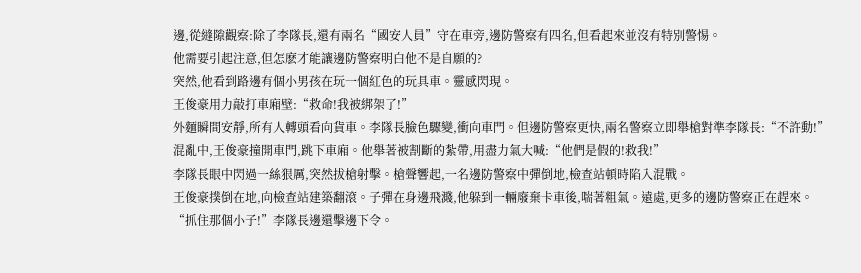邊,從縫隙觀察:除了李隊長,還有兩名“國安人員”守在車旁,邊防警察有四名,但看起來並沒有特別警惕。
他需要引起注意,但怎麽才能讓邊防警察明白他不是自願的?
突然,他看到路邊有個小男孩在玩一個紅色的玩具車。靈感閃現。
王俊豪用力敲打車廂壁:“救命!我被綁架了!”
外麵瞬間安靜,所有人轉頭看向貨車。李隊長臉色驟變,衝向車門。但邊防警察更快,兩名警察立即舉槍對準李隊長:“不許動!”
混亂中,王俊豪撞開車門,跳下車廂。他舉著被割斷的紮帶,用盡力氣大喊:“他們是假的!救我!”
李隊長眼中閃過一絲狠厲,突然拔槍射擊。槍聲響起,一名邊防警察中彈倒地,檢查站頓時陷入混戰。
王俊豪撲倒在地,向檢查站建築翻滾。子彈在身邊飛濺,他躲到一輛廢棄卡車後,喘著粗氣。遠處,更多的邊防警察正在趕來。
“抓住那個小子!”李隊長邊還擊邊下令。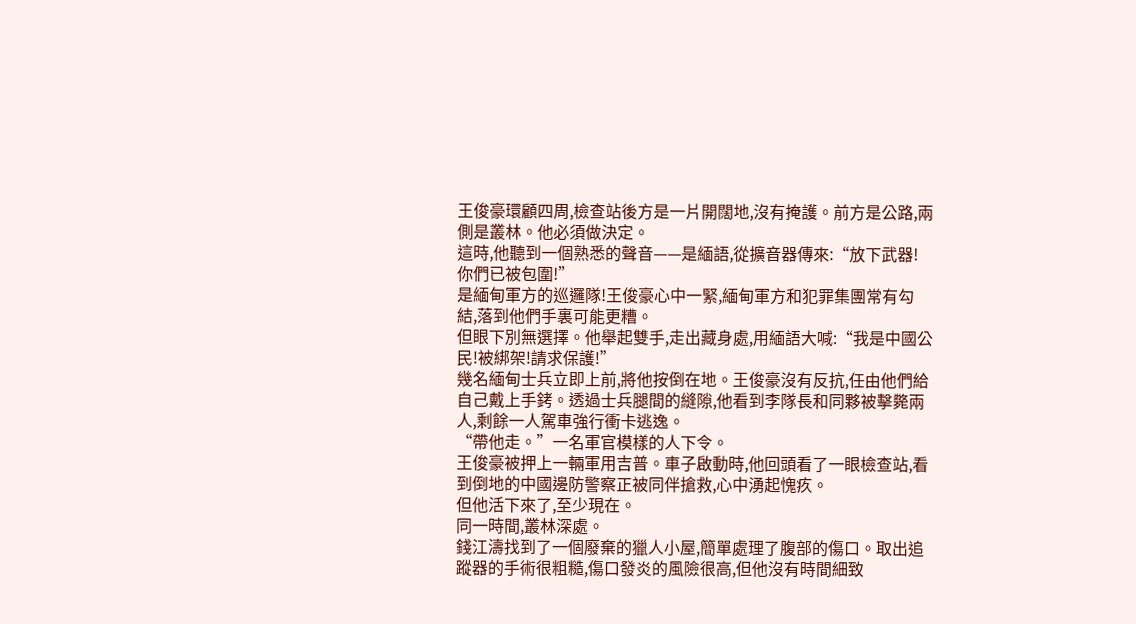王俊豪環顧四周,檢查站後方是一片開闊地,沒有掩護。前方是公路,兩側是叢林。他必須做決定。
這時,他聽到一個熟悉的聲音——是緬語,從擴音器傳來:“放下武器!你們已被包圍!”
是緬甸軍方的巡邏隊!王俊豪心中一緊,緬甸軍方和犯罪集團常有勾結,落到他們手裏可能更糟。
但眼下別無選擇。他舉起雙手,走出藏身處,用緬語大喊:“我是中國公民!被綁架!請求保護!”
幾名緬甸士兵立即上前,將他按倒在地。王俊豪沒有反抗,任由他們給自己戴上手銬。透過士兵腿間的縫隙,他看到李隊長和同夥被擊斃兩人,剩餘一人駕車強行衝卡逃逸。
“帶他走。”一名軍官模樣的人下令。
王俊豪被押上一輛軍用吉普。車子啟動時,他回頭看了一眼檢查站,看到倒地的中國邊防警察正被同伴搶救,心中湧起愧疚。
但他活下來了,至少現在。
同一時間,叢林深處。
錢江濤找到了一個廢棄的獵人小屋,簡單處理了腹部的傷口。取出追蹤器的手術很粗糙,傷口發炎的風險很高,但他沒有時間細致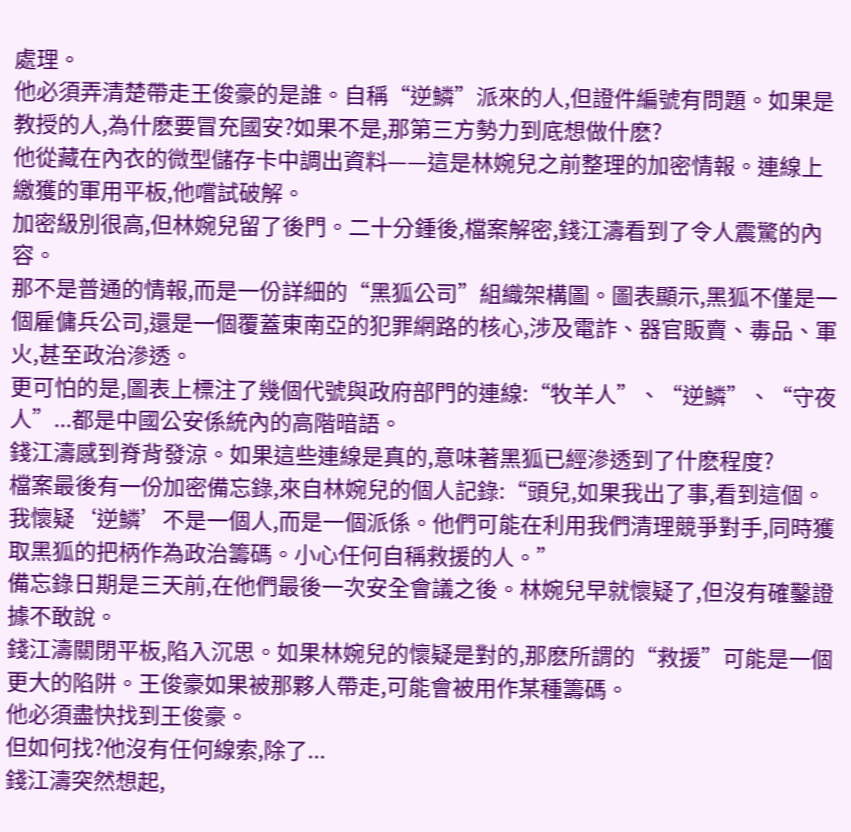處理。
他必須弄清楚帶走王俊豪的是誰。自稱“逆鱗”派來的人,但證件編號有問題。如果是教授的人,為什麽要冒充國安?如果不是,那第三方勢力到底想做什麽?
他從藏在內衣的微型儲存卡中調出資料——這是林婉兒之前整理的加密情報。連線上繳獲的軍用平板,他嚐試破解。
加密級別很高,但林婉兒留了後門。二十分鍾後,檔案解密,錢江濤看到了令人震驚的內容。
那不是普通的情報,而是一份詳細的“黑狐公司”組織架構圖。圖表顯示,黑狐不僅是一個雇傭兵公司,還是一個覆蓋東南亞的犯罪網路的核心,涉及電詐、器官販賣、毒品、軍火,甚至政治滲透。
更可怕的是,圖表上標注了幾個代號與政府部門的連線:“牧羊人”、“逆鱗”、“守夜人”...都是中國公安係統內的高階暗語。
錢江濤感到脊背發涼。如果這些連線是真的,意味著黑狐已經滲透到了什麽程度?
檔案最後有一份加密備忘錄,來自林婉兒的個人記錄:“頭兒,如果我出了事,看到這個。我懷疑‘逆鱗’不是一個人,而是一個派係。他們可能在利用我們清理競爭對手,同時獲取黑狐的把柄作為政治籌碼。小心任何自稱救援的人。”
備忘錄日期是三天前,在他們最後一次安全會議之後。林婉兒早就懷疑了,但沒有確鑿證據不敢說。
錢江濤關閉平板,陷入沉思。如果林婉兒的懷疑是對的,那麽所謂的“救援”可能是一個更大的陷阱。王俊豪如果被那夥人帶走,可能會被用作某種籌碼。
他必須盡快找到王俊豪。
但如何找?他沒有任何線索,除了...
錢江濤突然想起,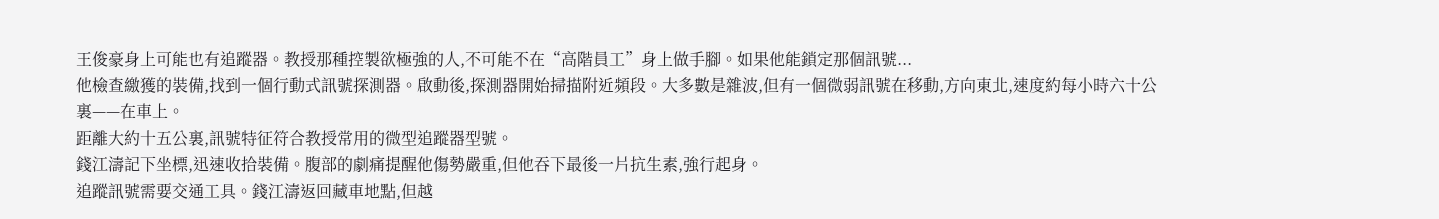王俊豪身上可能也有追蹤器。教授那種控製欲極強的人,不可能不在“高階員工”身上做手腳。如果他能鎖定那個訊號...
他檢查繳獲的裝備,找到一個行動式訊號探測器。啟動後,探測器開始掃描附近頻段。大多數是雜波,但有一個微弱訊號在移動,方向東北,速度約每小時六十公裏——在車上。
距離大約十五公裏,訊號特征符合教授常用的微型追蹤器型號。
錢江濤記下坐標,迅速收拾裝備。腹部的劇痛提醒他傷勢嚴重,但他吞下最後一片抗生素,強行起身。
追蹤訊號需要交通工具。錢江濤返回藏車地點,但越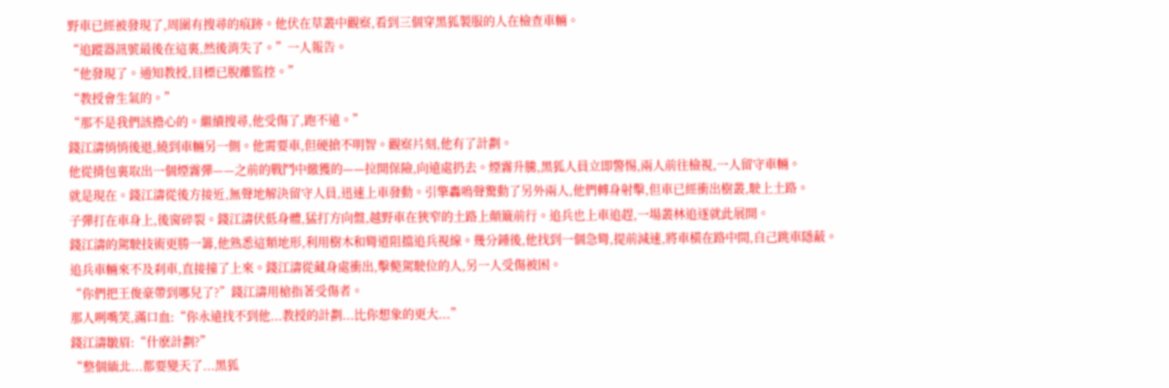野車已經被發現了,周圍有搜尋的痕跡。他伏在草叢中觀察,看到三個穿黑狐製服的人在檢查車輛。
“追蹤器訊號最後在這裏,然後消失了。”一人報告。
“他發現了。通知教授,目標已脫離監控。”
“教授會生氣的。”
“那不是我們該擔心的。繼續搜尋,他受傷了,跑不遠。”
錢江濤悄悄後退,繞到車輛另一側。他需要車,但硬搶不明智。觀察片刻,他有了計劃。
他從揹包裏取出一個煙霧彈——之前的戰鬥中繳獲的——拉開保險,向遠處扔去。煙霧升騰,黑狐人員立即警惕,兩人前往檢視,一人留守車輛。
就是現在。錢江濤從後方接近,無聲地解決留守人員,迅速上車發動。引擎轟鳴聲驚動了另外兩人,他們轉身射擊,但車已經衝出樹叢,駛上土路。
子彈打在車身上,後窗碎裂。錢江濤伏低身體,猛打方向盤,越野車在狹窄的土路上顛簸前行。追兵也上車追趕,一場叢林追逐就此展開。
錢江濤的駕駛技術更勝一籌,他熟悉這類地形,利用樹木和彎道阻擋追兵視線。幾分鍾後,他找到一個急彎,提前減速,將車橫在路中間,自己跳車隱蔽。
追兵車輛來不及刹車,直接撞了上來。錢江濤從藏身處衝出,擊斃駕駛位的人,另一人受傷被困。
“你們把王俊豪帶到哪兒了?”錢江濤用槍指著受傷者。
那人咧嘴笑,滿口血:“你永遠找不到他...教授的計劃...比你想象的更大...”
錢江濤皺眉:“什麽計劃?”
“整個緬北...都要變天了...黑狐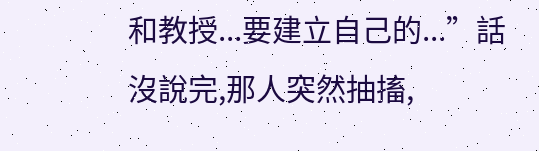和教授...要建立自己的...”話沒說完,那人突然抽搐,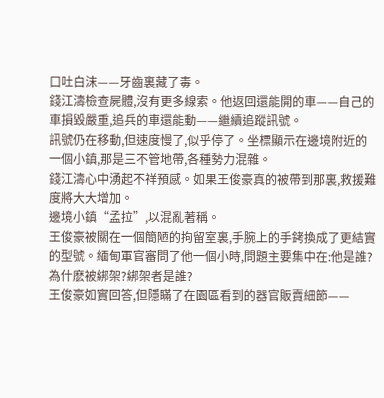口吐白沫——牙齒裏藏了毒。
錢江濤檢查屍體,沒有更多線索。他返回還能開的車——自己的車損毀嚴重,追兵的車還能動——繼續追蹤訊號。
訊號仍在移動,但速度慢了,似乎停了。坐標顯示在邊境附近的一個小鎮,那是三不管地帶,各種勢力混雜。
錢江濤心中湧起不祥預感。如果王俊豪真的被帶到那裏,救援難度將大大增加。
邊境小鎮“孟拉”,以混亂著稱。
王俊豪被關在一個簡陋的拘留室裏,手腕上的手銬換成了更結實的型號。緬甸軍官審問了他一個小時,問題主要集中在:他是誰?為什麽被綁架?綁架者是誰?
王俊豪如實回答,但隱瞞了在園區看到的器官販賣細節——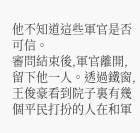他不知道這些軍官是否可信。
審問結束後,軍官離開,留下他一人。透過鐵窗,王俊豪看到院子裏有幾個平民打扮的人在和軍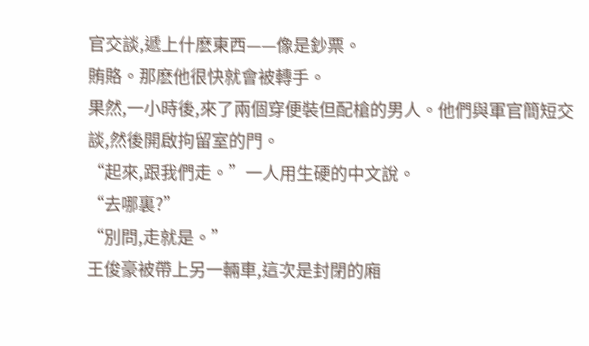官交談,遞上什麽東西——像是鈔票。
賄賂。那麽他很快就會被轉手。
果然,一小時後,來了兩個穿便裝但配槍的男人。他們與軍官簡短交談,然後開啟拘留室的門。
“起來,跟我們走。”一人用生硬的中文說。
“去哪裏?”
“別問,走就是。”
王俊豪被帶上另一輛車,這次是封閉的廂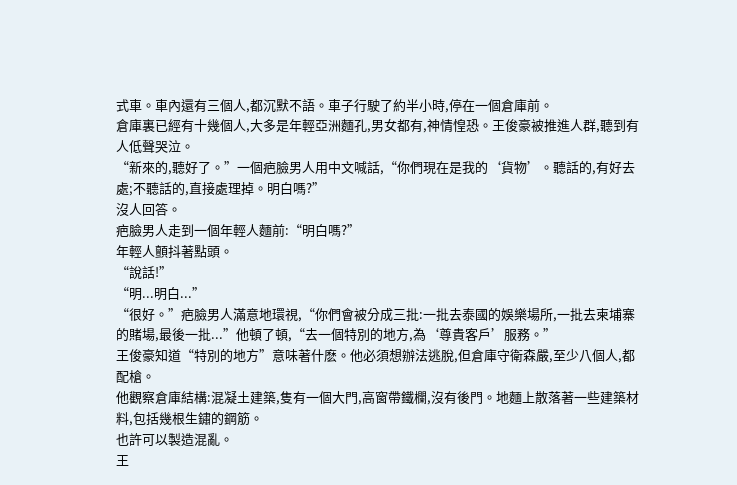式車。車內還有三個人,都沉默不語。車子行駛了約半小時,停在一個倉庫前。
倉庫裏已經有十幾個人,大多是年輕亞洲麵孔,男女都有,神情惶恐。王俊豪被推進人群,聽到有人低聲哭泣。
“新來的,聽好了。”一個疤臉男人用中文喊話,“你們現在是我的‘貨物’。聽話的,有好去處;不聽話的,直接處理掉。明白嗎?”
沒人回答。
疤臉男人走到一個年輕人麵前:“明白嗎?”
年輕人顫抖著點頭。
“說話!”
“明...明白...”
“很好。”疤臉男人滿意地環視,“你們會被分成三批:一批去泰國的娛樂場所,一批去柬埔寨的賭場,最後一批...”他頓了頓,“去一個特別的地方,為‘尊貴客戶’服務。”
王俊豪知道“特別的地方”意味著什麽。他必須想辦法逃脫,但倉庫守衛森嚴,至少八個人,都配槍。
他觀察倉庫結構:混凝土建築,隻有一個大門,高窗帶鐵欄,沒有後門。地麵上散落著一些建築材料,包括幾根生鏽的鋼筋。
也許可以製造混亂。
王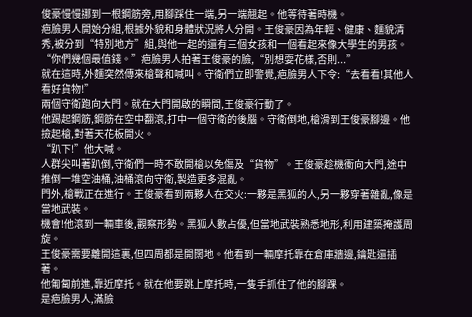俊豪慢慢挪到一根鋼筋旁,用腳踩住一端,另一端翹起。他等待著時機。
疤臉男人開始分組,根據外貌和身體狀況將人分開。王俊豪因為年輕、健康、麵貌清秀,被分到“特別地方”組,與他一起的還有三個女孩和一個看起來像大學生的男孩。
“你們幾個最值錢。”疤臉男人拍著王俊豪的臉,“別想耍花樣,否則...”
就在這時,外麵突然傳來槍聲和喊叫。守衛們立即警覺,疤臉男人下令:“去看看!其他人看好貨物!”
兩個守衛跑向大門。就在大門開啟的瞬間,王俊豪行動了。
他踢起鋼筋,鋼筋在空中翻滾,打中一個守衛的後腦。守衛倒地,槍滑到王俊豪腳邊。他撿起槍,對著天花板開火。
“趴下!”他大喊。
人群尖叫著趴倒,守衛們一時不敢開槍以免傷及“貨物”。王俊豪趁機衝向大門,途中推倒一堆空油桶,油桶滾向守衛,製造更多混亂。
門外,槍戰正在進行。王俊豪看到兩夥人在交火:一夥是黑狐的人,另一夥穿著雜亂,像是當地武裝。
機會!他滾到一輛車後,觀察形勢。黑狐人數占優,但當地武裝熟悉地形,利用建築掩護周旋。
王俊豪需要離開這裏,但四周都是開闊地。他看到一輛摩托靠在倉庫牆邊,鑰匙還插著。
他匍匐前進,靠近摩托。就在他要跳上摩托時,一隻手抓住了他的腳踝。
是疤臉男人,滿臉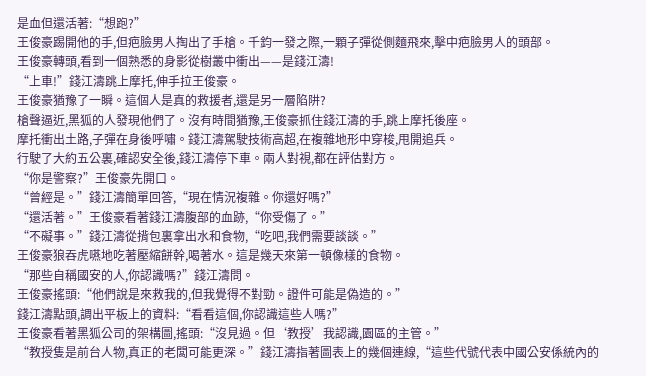是血但還活著:“想跑?”
王俊豪踢開他的手,但疤臉男人掏出了手槍。千鈞一發之際,一顆子彈從側麵飛來,擊中疤臉男人的頭部。
王俊豪轉頭,看到一個熟悉的身影從樹叢中衝出——是錢江濤!
“上車!”錢江濤跳上摩托,伸手拉王俊豪。
王俊豪猶豫了一瞬。這個人是真的救援者,還是另一層陷阱?
槍聲逼近,黑狐的人發現他們了。沒有時間猶豫,王俊豪抓住錢江濤的手,跳上摩托後座。
摩托衝出土路,子彈在身後呼嘯。錢江濤駕駛技術高超,在複雜地形中穿梭,甩開追兵。
行駛了大約五公裏,確認安全後,錢江濤停下車。兩人對視,都在評估對方。
“你是警察?”王俊豪先開口。
“曾經是。”錢江濤簡單回答,“現在情況複雜。你還好嗎?”
“還活著。”王俊豪看著錢江濤腹部的血跡,“你受傷了。”
“不礙事。”錢江濤從揹包裏拿出水和食物,“吃吧,我們需要談談。”
王俊豪狼吞虎嚥地吃著壓縮餅幹,喝著水。這是幾天來第一頓像樣的食物。
“那些自稱國安的人,你認識嗎?”錢江濤問。
王俊豪搖頭:“他們說是來救我的,但我覺得不對勁。證件可能是偽造的。”
錢江濤點頭,調出平板上的資料:“看看這個,你認識這些人嗎?”
王俊豪看著黑狐公司的架構圖,搖頭:“沒見過。但‘教授’我認識,園區的主管。”
“教授隻是前台人物,真正的老闆可能更深。”錢江濤指著圖表上的幾個連線,“這些代號代表中國公安係統內的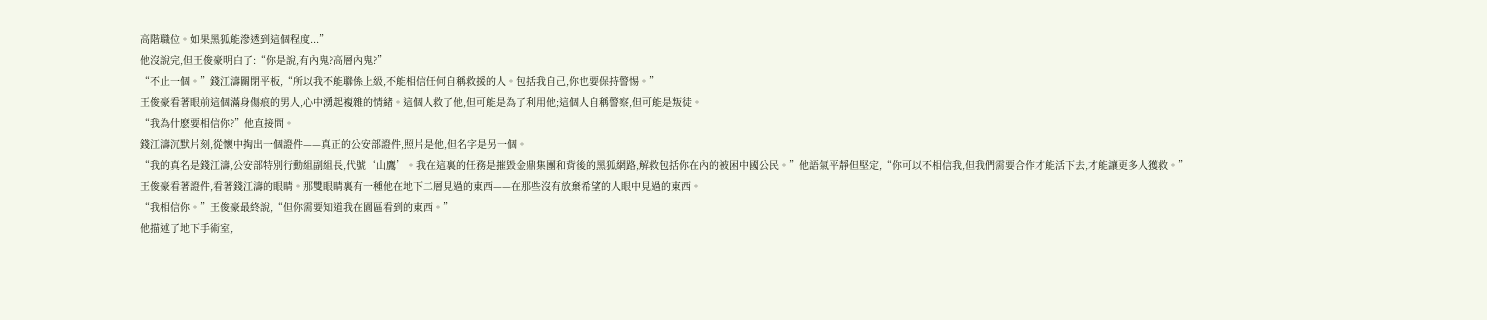高階職位。如果黑狐能滲透到這個程度...”
他沒說完,但王俊豪明白了:“你是說,有內鬼?高層內鬼?”
“不止一個。”錢江濤關閉平板,“所以我不能聯係上級,不能相信任何自稱救援的人。包括我自己,你也要保持警惕。”
王俊豪看著眼前這個滿身傷痕的男人,心中湧起複雜的情緒。這個人救了他,但可能是為了利用他;這個人自稱警察,但可能是叛徒。
“我為什麽要相信你?”他直接問。
錢江濤沉默片刻,從懷中掏出一個證件——真正的公安部證件,照片是他,但名字是另一個。
“我的真名是錢江濤,公安部特別行動組副組長,代號‘山鷹’。我在這裏的任務是摧毀金鼎集團和背後的黑狐網路,解救包括你在內的被困中國公民。”他語氣平靜但堅定,“你可以不相信我,但我們需要合作才能活下去,才能讓更多人獲救。”
王俊豪看著證件,看著錢江濤的眼睛。那雙眼睛裏有一種他在地下二層見過的東西——在那些沒有放棄希望的人眼中見過的東西。
“我相信你。”王俊豪最終說,“但你需要知道我在園區看到的東西。”
他描述了地下手術室,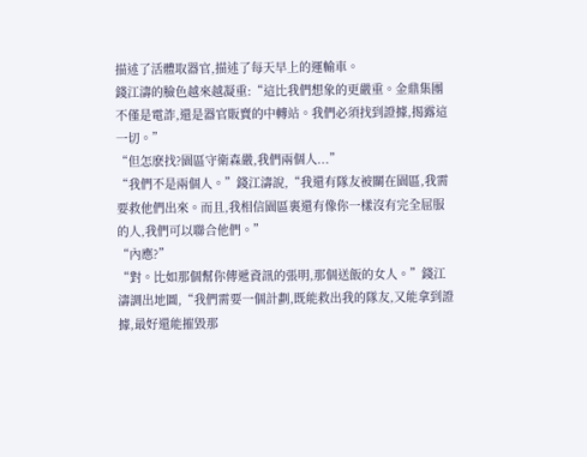描述了活體取器官,描述了每天早上的運輸車。
錢江濤的臉色越來越凝重:“這比我們想象的更嚴重。金鼎集團不僅是電詐,還是器官販賣的中轉站。我們必須找到證據,揭露這一切。”
“但怎麽找?園區守衛森嚴,我們兩個人...”
“我們不是兩個人。”錢江濤說,“我還有隊友被關在園區,我需要救他們出來。而且,我相信園區裏還有像你一樣沒有完全屈服的人,我們可以聯合他們。”
“內應?”
“對。比如那個幫你傳遞資訊的張明,那個送飯的女人。”錢江濤調出地圖,“我們需要一個計劃,既能救出我的隊友,又能拿到證據,最好還能摧毀那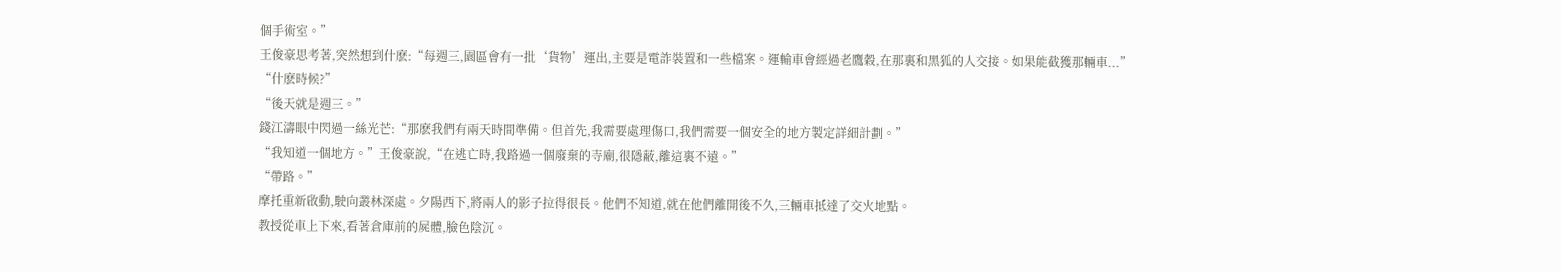個手術室。”
王俊豪思考著,突然想到什麽:“每週三,園區會有一批‘貨物’運出,主要是電詐裝置和一些檔案。運輸車會經過老鷹穀,在那裏和黑狐的人交接。如果能截獲那輛車...”
“什麽時候?”
“後天就是週三。”
錢江濤眼中閃過一絲光芒:“那麽我們有兩天時間準備。但首先,我需要處理傷口,我們需要一個安全的地方製定詳細計劃。”
“我知道一個地方。”王俊豪說,“在逃亡時,我路過一個廢棄的寺廟,很隱蔽,離這裏不遠。”
“帶路。”
摩托重新啟動,駛向叢林深處。夕陽西下,將兩人的影子拉得很長。他們不知道,就在他們離開後不久,三輛車抵達了交火地點。
教授從車上下來,看著倉庫前的屍體,臉色陰沉。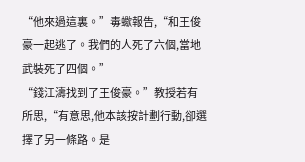“他來過這裏。”毒蠍報告,“和王俊豪一起逃了。我們的人死了六個,當地武裝死了四個。”
“錢江濤找到了王俊豪。”教授若有所思,“有意思,他本該按計劃行動,卻選擇了另一條路。是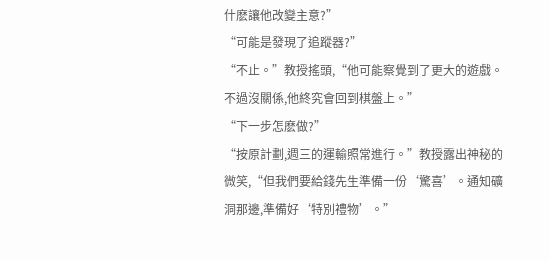什麽讓他改變主意?”
“可能是發現了追蹤器?”
“不止。”教授搖頭,“他可能察覺到了更大的遊戲。不過沒關係,他終究會回到棋盤上。”
“下一步怎麽做?”
“按原計劃,週三的運輸照常進行。”教授露出神秘的微笑,“但我們要給錢先生準備一份‘驚喜’。通知礦洞那邊,準備好‘特別禮物’。”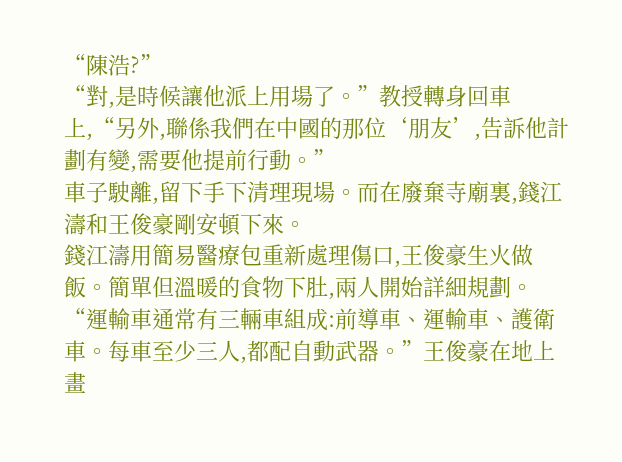“陳浩?”
“對,是時候讓他派上用場了。”教授轉身回車上,“另外,聯係我們在中國的那位‘朋友’,告訴他計劃有變,需要他提前行動。”
車子駛離,留下手下清理現場。而在廢棄寺廟裏,錢江濤和王俊豪剛安頓下來。
錢江濤用簡易醫療包重新處理傷口,王俊豪生火做飯。簡單但溫暖的食物下肚,兩人開始詳細規劃。
“運輸車通常有三輛車組成:前導車、運輸車、護衛車。每車至少三人,都配自動武器。”王俊豪在地上畫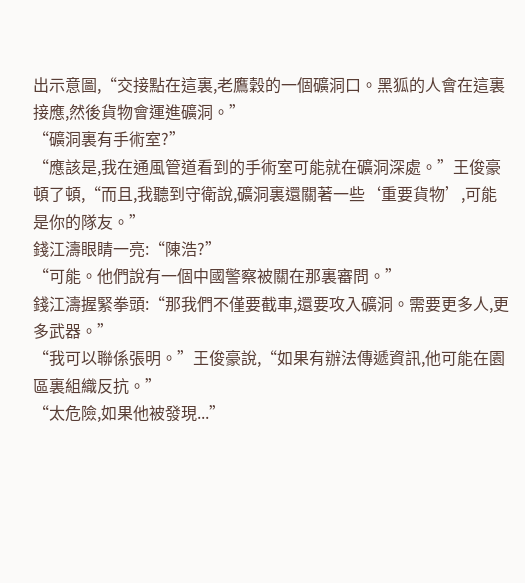出示意圖,“交接點在這裏,老鷹穀的一個礦洞口。黑狐的人會在這裏接應,然後貨物會運進礦洞。”
“礦洞裏有手術室?”
“應該是,我在通風管道看到的手術室可能就在礦洞深處。”王俊豪頓了頓,“而且,我聽到守衛說,礦洞裏還關著一些‘重要貨物’,可能是你的隊友。”
錢江濤眼睛一亮:“陳浩?”
“可能。他們說有一個中國警察被關在那裏審問。”
錢江濤握緊拳頭:“那我們不僅要截車,還要攻入礦洞。需要更多人,更多武器。”
“我可以聯係張明。”王俊豪說,“如果有辦法傳遞資訊,他可能在園區裏組織反抗。”
“太危險,如果他被發現...”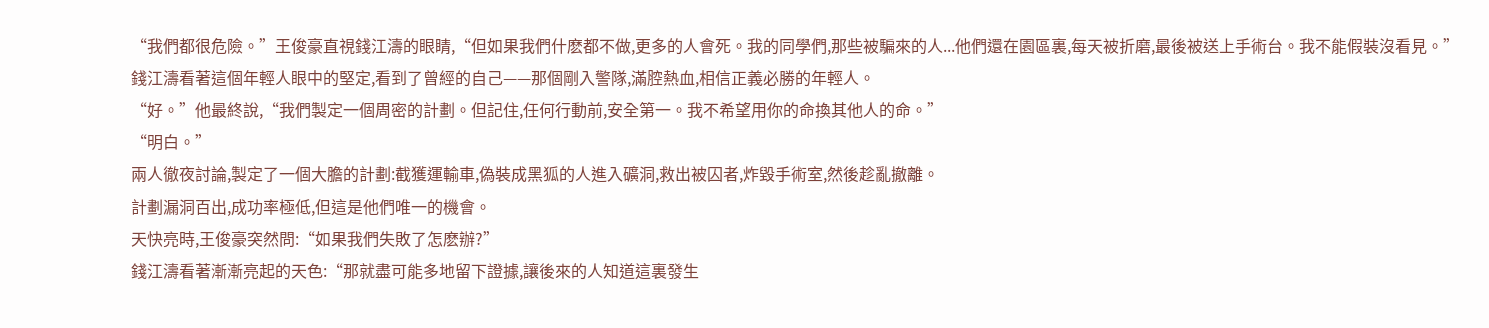“我們都很危險。”王俊豪直視錢江濤的眼睛,“但如果我們什麽都不做,更多的人會死。我的同學們,那些被騙來的人...他們還在園區裏,每天被折磨,最後被送上手術台。我不能假裝沒看見。”
錢江濤看著這個年輕人眼中的堅定,看到了曾經的自己——那個剛入警隊,滿腔熱血,相信正義必勝的年輕人。
“好。”他最終說,“我們製定一個周密的計劃。但記住,任何行動前,安全第一。我不希望用你的命換其他人的命。”
“明白。”
兩人徹夜討論,製定了一個大膽的計劃:截獲運輸車,偽裝成黑狐的人進入礦洞,救出被囚者,炸毀手術室,然後趁亂撤離。
計劃漏洞百出,成功率極低,但這是他們唯一的機會。
天快亮時,王俊豪突然問:“如果我們失敗了怎麽辦?”
錢江濤看著漸漸亮起的天色:“那就盡可能多地留下證據,讓後來的人知道這裏發生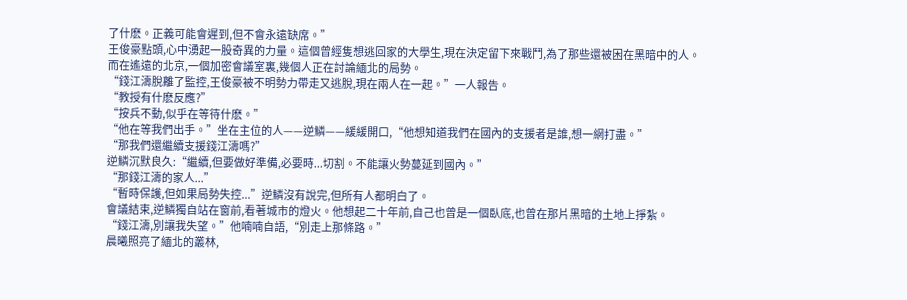了什麽。正義可能會遲到,但不會永遠缺席。”
王俊豪點頭,心中湧起一股奇異的力量。這個曾經隻想逃回家的大學生,現在決定留下來戰鬥,為了那些還被困在黑暗中的人。
而在遙遠的北京,一個加密會議室裏,幾個人正在討論緬北的局勢。
“錢江濤脫離了監控,王俊豪被不明勢力帶走又逃脫,現在兩人在一起。”一人報告。
“教授有什麽反應?”
“按兵不動,似乎在等待什麽。”
“他在等我們出手。”坐在主位的人——逆鱗——緩緩開口,“他想知道我們在國內的支援者是誰,想一網打盡。”
“那我們還繼續支援錢江濤嗎?”
逆鱗沉默良久:“繼續,但要做好準備,必要時...切割。不能讓火勢蔓延到國內。”
“那錢江濤的家人...”
“暫時保護,但如果局勢失控...”逆鱗沒有說完,但所有人都明白了。
會議結束,逆鱗獨自站在窗前,看著城市的燈火。他想起二十年前,自己也曾是一個臥底,也曾在那片黑暗的土地上掙紮。
“錢江濤,別讓我失望。”他喃喃自語,“別走上那條路。”
晨曦照亮了緬北的叢林,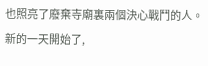也照亮了廢棄寺廟裏兩個決心戰鬥的人。新的一天開始了,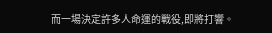而一場決定許多人命運的戰役,即將打響。